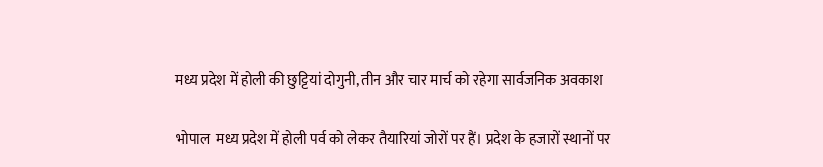मध्य प्रदेश में होली की छुट्टियां दोगुनी, तीन और चार मार्च को रहेगा सार्वजनिक अवकाश

भोपाल  मध्य प्रदेश में होली पर्व को लेकर तैयारियां जोरों पर हैं। प्रदेश के हजारों स्थानों पर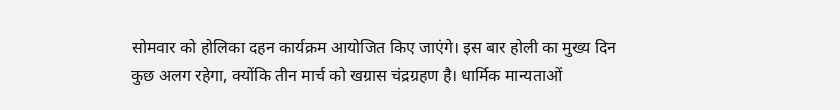सोमवार को होलिका दहन कार्यक्रम आयोजित किए जाएंगे। इस बार होली का मुख्य दिन कुछ अलग रहेगा, क्योंकि तीन मार्च को खग्रास चंद्रग्रहण है। धार्मिक मान्यताओं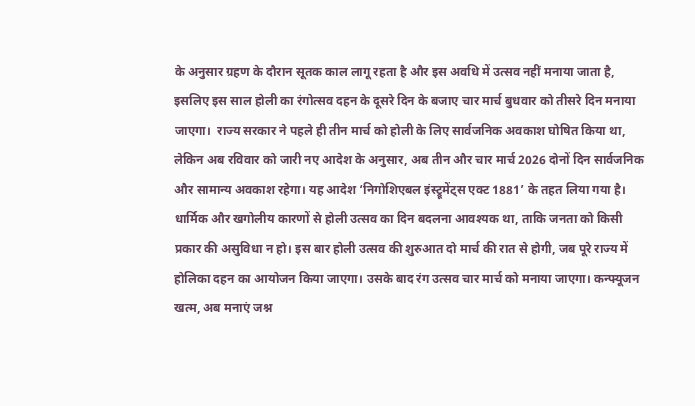के अनुसार ग्रहण के दौरान सूतक काल लागू रहता है और इस अवधि में उत्सव नहीं मनाया जाता है, इसलिए इस साल होली का रंगोत्सव दहन के दूसरे दिन के बजाए चार मार्च बुधवार को तीसरे दिन मनाया जाएगा।  राज्य सरकार ने पहले ही तीन मार्च को होली के लिए सार्वजनिक अवकाश घोषित किया था, लेकिन अब रविवार को जारी नए आदेश के अनुसार, अब तीन और चार मार्च 2026 दोनों दिन सार्वजनिक और सामान्य अवकाश रहेगा। यह आदेश ‘निगोशिएबल इंस्ट्रूमेंट्स एक्ट 1881’ के तहत लिया गया है। धार्मिक और खगोलीय कारणों से होली उत्सव का दिन बदलना आवश्यक था, ताकि जनता को किसी प्रकार की असुविधा न हो। इस बार होली उत्सव की शुरुआत दो मार्च की रात से होगी, जब पूरे राज्य में होलिका दहन का आयोजन किया जाएगा। उसके बाद रंग उत्सव चार मार्च को मनाया जाएगा। कन्फ्यूजन खत्म, अब मनाएं जश्न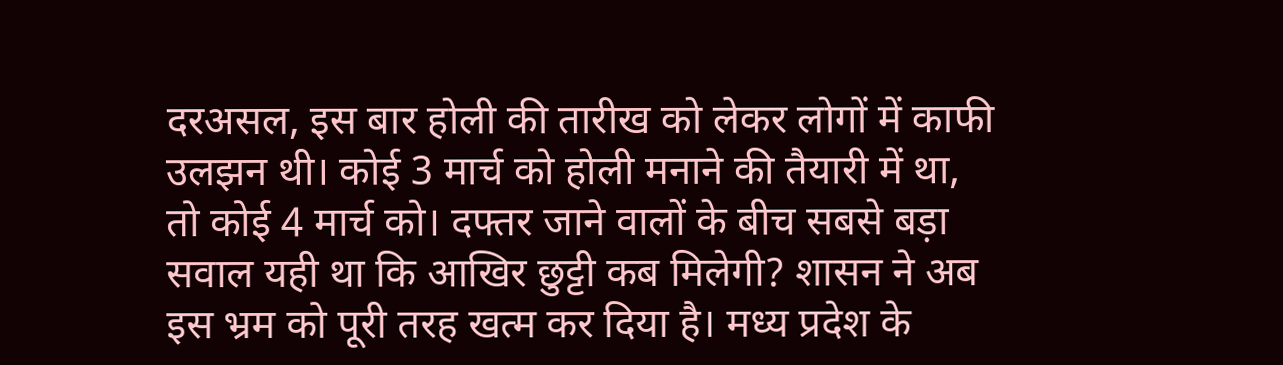दरअसल, इस बार होली की तारीख को लेकर लोगों में काफी उलझन थी। कोई 3 मार्च को होली मनाने की तैयारी में था, तो कोई 4 मार्च को। दफ्तर जाने वालों के बीच सबसे बड़ा सवाल यही था कि आखिर छुट्टी कब मिलेगी? शासन ने अब इस भ्रम को पूरी तरह खत्म कर दिया है। मध्य प्रदेश के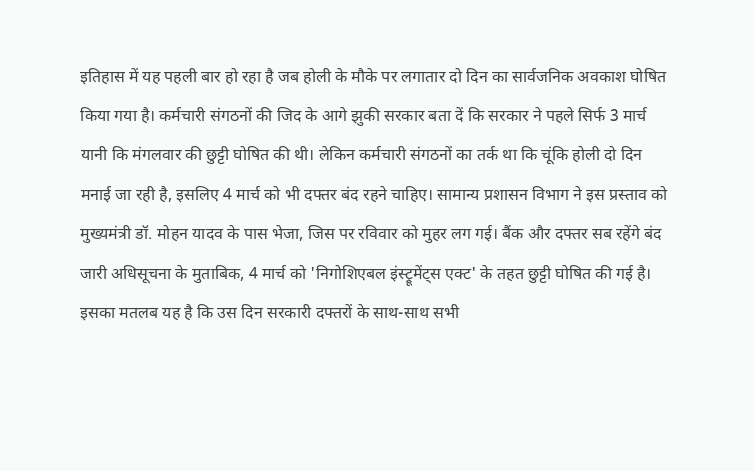इतिहास में यह पहली बार हो रहा है जब होली के मौके पर लगातार दो दिन का सार्वजनिक अवकाश घोषित किया गया है। कर्मचारी संगठनों की जिद के आगे झुकी सरकार बता दें कि सरकार ने पहले सिर्फ 3 मार्च यानी कि मंगलवार की छुट्टी घोषित की थी। लेकिन कर्मचारी संगठनों का तर्क था कि चूंकि होली दो दिन मनाई जा रही है, इसलिए 4 मार्च को भी दफ्तर बंद रहने चाहिए। सामान्य प्रशासन विभाग ने इस प्रस्ताव को मुख्यमंत्री डॉ. मोहन यादव के पास भेजा, जिस पर रविवार को मुहर लग गई। बैंक और दफ्तर सब रहेंगे बंद जारी अधिसूचना के मुताबिक, 4 मार्च को 'निगोशिएबल इंस्ट्रूमेंट्स एक्ट' के तहत छुट्टी घोषित की गई है। इसका मतलब यह है कि उस दिन सरकारी दफ्तरों के साथ-साथ सभी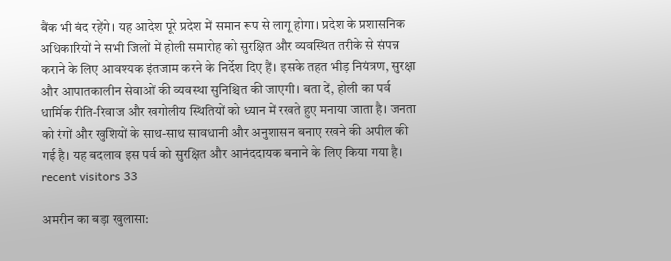बैंक भी बंद रहेंगे। यह आदेश पूरे प्रदेश में समान रूप से लागू होगा। प्रदेश के प्रशासनिक अधिकारियों ने सभी जिलों में होली समारोह को सुरक्षित और व्यवस्थित तरीके से संपन्न कराने के लिए आवश्यक इंतजाम करने के निर्देश दिए हैं। इसके तहत भीड़ नियंत्रण, सुरक्षा और आपातकालीन सेवाओं की व्यवस्था सुनिश्चित की जाएगी। बता दें, होली का पर्व धार्मिक रीति-रिवाज और खगोलीय स्थितियों को ध्यान में रखते हुए मनाया जाता है। जनता को रंगों और खुशियों के साथ-साथ सावधानी और अनुशासन बनाए रखने की अपील की गई है। यह बदलाव इस पर्व को सुरक्षित और आनंददायक बनाने के लिए किया गया है।  recent visitors 33

अमरीन का बड़ा खुलासा: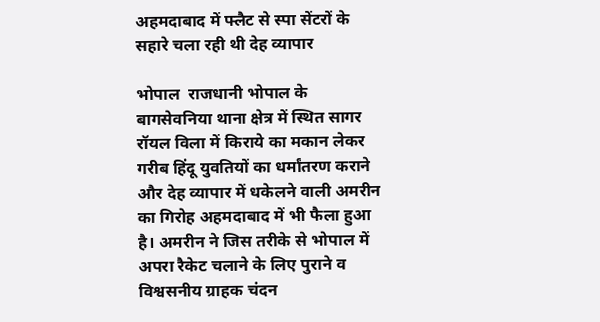अहमदाबाद में फ्लैट से स्पा सेंटरों के सहारे चला रही थी देह व्यापार

भोपाल  राजधानी भोपाल के बागसेवनिया थाना क्षेत्र में स्थित सागर रॉयल विला में किराये का मकान लेकर गरीब हिंदू युवतियों का धर्मांतरण कराने और देह व्यापार में धकेलने वाली अमरीन का गिरोह अहमदाबाद में भी फैला हुआ है। अमरीन ने जिस तरीके से भोपाल में अपरा रैकेट चलाने के लिए पुराने व विश्वसनीय ग्राहक चंदन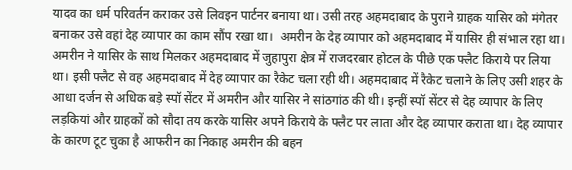यादव का धर्म परिवर्तन कराकर उसे लिवइन पार्टनर बनाया था। उसी तरह अहमदाबाद के पुराने ग्राहक यासिर को मंगेतर बनाकर उसे वहां देह व्यापार का काम सौंप रखा था।  अमरीन के देह व्यापार को अहमदाबाद में यासिर ही संभाल रहा था। अमरीन ने यासिर के साथ मिलकर अहमदाबाद में जुहापुरा क्षेत्र में राजदरबार होटल के पीछे एक फ्लैट किराये पर लिया था। इसी फ्लैट से वह अहमदाबाद में देह व्यापार का रैकेट चला रही थी। अहमदाबाद में रैकेट चलाने के लिए उसी शहर के आधा दर्जन से अधिक बड़े स्पॉ सेंटर में अमरीन और यासिर ने सांठगांठ की थी। इन्हीं स्पॉ सेंटर से देह व्यापार के लिए लड़कियां और ग्राहकों को सौदा तय करके यासिर अपने किराये के फ्लैट पर लाता और देह व्यापार कराता था। देह व्यापार के कारण टूट चुका है आफरीन का निकाह अमरीन की बहन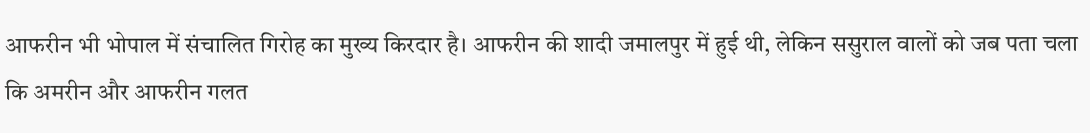आफरीन भी भोपाल में संचालित गिरोह का मुख्य किरदार है। आफरीन की शादी जमालपुर में हुई थी, लेकिन ससुराल वालों को जब पता चला कि अमरीन और आफरीन गलत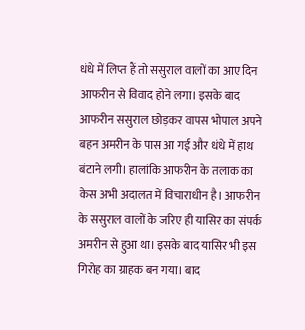धंधे में लिप्त हैं तो ससुराल वालों का आए दिन आफरीन से विवाद होने लगा। इसके बाद आफरीन ससुराल छोड़कर वापस भोपाल अपने बहन अमरीन के पास आ गई और धंधे में हाथ बंटाने लगी। हालांकि आफरीन के तलाक का केस अभी अदालत में विचाराधीन है। आफरीन के ससुराल वालों के जरिए ही यासिर का संपर्क अमरीन से हुआ था। इसके बाद यासिर भी इस गिरोह का ग्राहक बन गया। बाद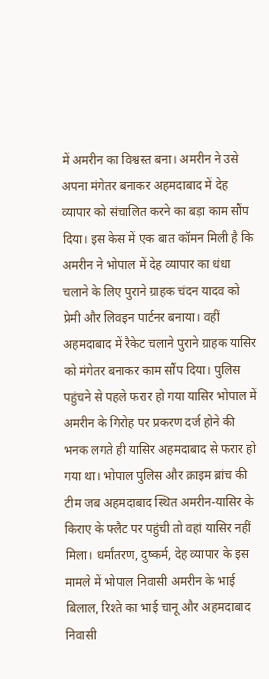में अमरीन का विश्वस्त बना। अमरीन ने उसे अपना मंगेतर बनाकर अहमदाबाद में देह व्यापार को संचालित करने का बड़ा काम सौंप दिया। इस केस में एक बात कॉमन मिली है कि अमरीन ने भोपाल में देह व्यापार का धंधा चलाने के लिए पुराने ग्राहक चंदन यादव को प्रेमी और लिवइन पार्टनर बनाया। वहीं अहमदाबाद में रैकेट चलाने पुराने ग्राहक यासिर को मंगेतर बनाकर काम सौंप दिया। पुलिस पहुंचने से पहले फरार हो गया यासिर भोपाल में अमरीन के गिरोह पर प्रकरण दर्ज होने की भनक लगते ही यासिर अहमदाबाद से फरार हो गया था। भोपाल पुलिस और क्राइम ब्रांच की टीम जब अहमदाबाद स्थित अमरीन-यासिर के किराए के फ्लैट पर पहुंची तो वहां यासिर नहीं मिला। धर्मांतरण, दुष्कर्म, देह व्यापार के इस मामले में भोपाल निवासी अमरीन के भाई बिलाल, रिश्ते का भाई चानू और अहमदाबाद निवासी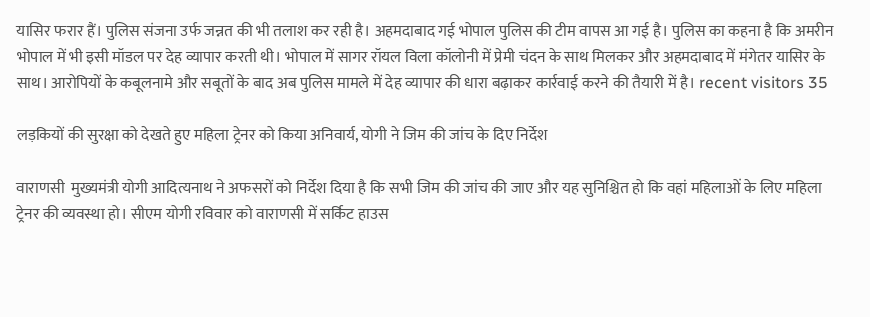यासिर फरार हैं। पुलिस संजना उर्फ जन्नत की भी तलाश कर रही है। अहमदाबाद गई भोपाल पुलिस की टीम वापस आ गई है। पुलिस का कहना है कि अमरीन भोपाल में भी इसी मॉडल पर देह व्यापार करती थी। भोपाल में सागर रॉयल विला कॉलोनी में प्रेमी चंदन के साथ मिलकर और अहमदाबाद में मंगेतर यासिर के साथ। आरोपियों के कबूलनामे और सबूतों के बाद अब पुलिस मामले में देह व्यापार की धारा बढ़ाकर कार्रवाई करने की तैयारी में है। recent visitors 35

लड़कियों की सुरक्षा को देखते हुए महिला ट्रेनर को किया अनिवार्य, योगी ने जिम की जांच के दिए निर्देश

वाराणसी  मुख्यमंत्री योगी आदित्यनाथ ने अफसरों को निर्देश दिया है कि सभी जिम की जांच की जाए और यह सुनिश्चित हो कि वहां महिलाओं के लिए महिला ट्रेनर की व्यवस्था हो। सीएम योगी रविवार को वाराणसी में सर्किट हाउस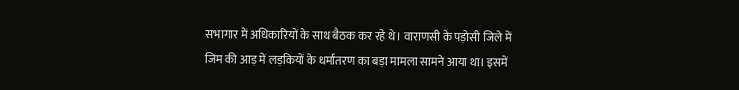सभागार में अधिकारियों के साथ बैठक कर रहे थे। वाराणसी के पड़ोसी जिले में जिम की आड़ में लड़कियों के धर्मांतरण का बड़ा मामला सामने आया था। इसमें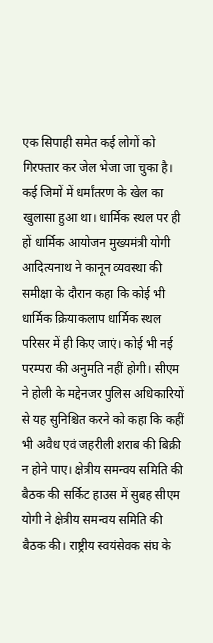एक सिपाही समेत कई लोगों को गिरफ्तार कर जेल भेजा जा चुका है। कई जिमों में धर्मांतरण के खेल का खुलासा हुआ था। धार्मिक स्थल पर ही हों धार्मिक आयोजन मुख्यमंत्री योगी आदित्यनाथ ने कानून व्यवस्था की समीक्षा के दौरान कहा कि कोई भी धार्मिक क्रियाकलाप धार्मिक स्थल परिसर में ही किए जाएं। कोई भी नई परम्परा की अनुमति नहीं होगी। सीएम ने होली के मद्देनजर पुलिस अधिकारियों से यह सुनिश्चित करने को कहा कि कहीं भी अवैध एवं जहरीली शराब की बिक्री न होने पाए। क्षेत्रीय समन्वय समिति की बैठक की सर्किट हाउस में सुबह सीएम योगी ने क्षेत्रीय समन्वय समिति की बैठक की। राष्ट्रीय स्वयंसेवक संघ के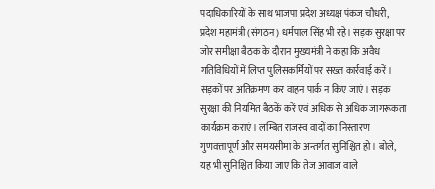पदाधिकारियों के साथ भाजपा प्रदेश अध्यक्ष पंकज चौधरी, प्रदेश महामंत्री (संगठन) धर्मपाल सिंह भी रहे। सड़क सुरक्षा पर जोर समीक्षा बैठक के दौरान मुख्यमंत्री ने कहा कि अवैध गतिविधियों में लिप्त पुलिसकर्मियों पर सख्त कार्रवाई करें। सड़कों पर अतिक्रमण कर वाहन पार्क न किए जाएं। सड़क सुरक्षा की नियमित बैठकें करें एवं अधिक से अधिक जागरूकता कार्यक्रम कराएं। लम्बित राजस्व वादों का निस्तारण गुणवत्तापूर्ण और समयसीमा के अन्तर्गत सुनिश्चित हो। बोले, यह भी सुनिश्चित किया जाए कि तेज आवाज वाले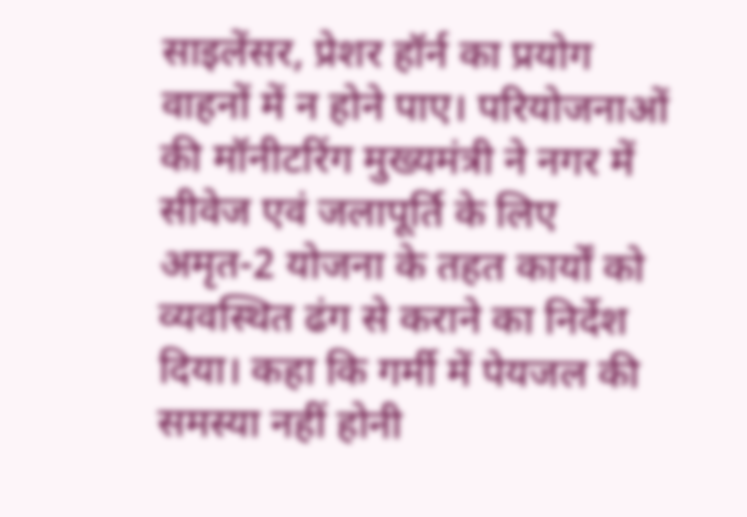साइलेंसर, प्रेशर हॉर्न का प्रयोग वाहनों में न होने पाए। परियोजनाओं की मॉनीटरिंग मुख्यमंत्री ने नगर में सीवेज एवं जलापूर्ति के लिए अमृत-2 योजना के तहत कार्यों को व्यवस्थित ढंग से कराने का निर्देश दिया। कहा कि गर्मी में पेयजल की समस्या नहीं होनी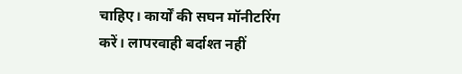चाहिए। कार्यों की सघन मॉनीटरिंग करें। लापरवाही बर्दाश्त नहीं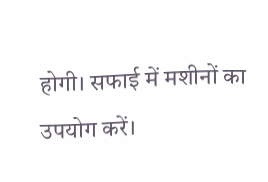होगी। सफाई में मशीनों का उपयोग करें।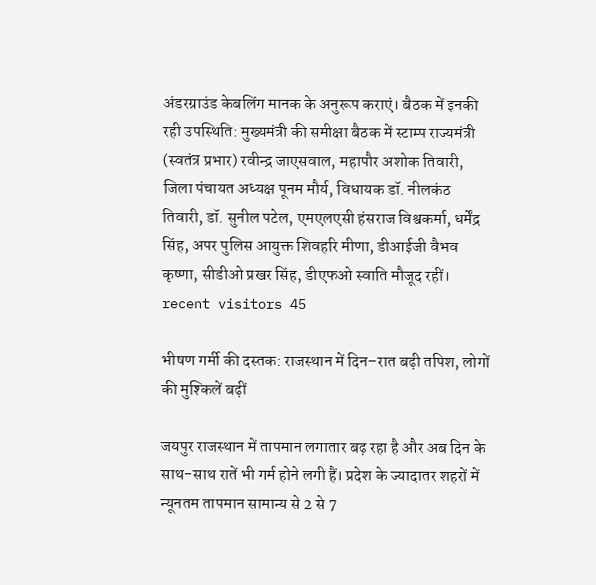अंडरग्राउंड केबलिंग मानक के अनुरूप कराएं। बैठक में इनकी रही उपस्थिति: मुख्यमंत्री की समीक्षा बैठक में स्टाम्प राज्यमंत्री (स्वतंत्र प्रभार) रवीन्द्र जाएसवाल, महापौर अशोक तिवारी, जिला पंचायत अध्यक्ष पूनम मौर्य, विधायक डॉ. नीलकंठ तिवारी, डॉ. सुनील पटेल, एमएलएसी हंसराज विश्वकर्मा, धर्मेंद्र सिंह, अपर पुलिस आयुक्त शिवहरि मीणा, डीआईजी वैभव कृष्णा, सीडीओ प्रखर सिंह, डीएफओ स्वाति मौजूद रहीं। recent visitors 45

भीषण गर्मी की दस्तक: राजस्थान में दिन–रात बढ़ी तपिश, लोगों की मुश्किलें बढ़ीं

जयपुर राजस्थान में तापमान लगातार बढ़ रहा है और अब दिन के साथ-साथ रातें भी गर्म होने लगी हैं। प्रदेश के ज्यादातर शहरों में न्यूनतम तापमान सामान्य से 2 से 7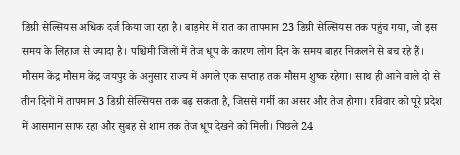डिग्री सेल्सियस अधिक दर्ज किया जा रहा है। बाड़मेर में रात का तापमान 23 डिग्री सेल्सियस तक पहुंच गया, जो इस समय के लिहाज से ज्यादा है। पश्चिमी जिलों में तेज धूप के कारण लोग दिन के समय बाहर निकलने से बच रहे हैं। मौसम केंद्र मौसम केंद्र जयपुर के अनुसार राज्य में अगले एक सप्ताह तक मौसम शुष्क रहेगा। साथ ही आने वाले दो से तीन दिनों में तापमान 3 डिग्री सेल्सियस तक बढ़ सकता है, जिससे गर्मी का असर और तेज होगा। रविवार को पूरे प्रदेश में आसमान साफ रहा और सुबह से शाम तक तेज धूप देखने को मिली। पिछले 24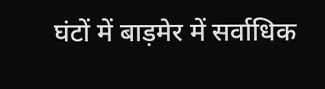घंटों में बाड़मेर में सर्वाधिक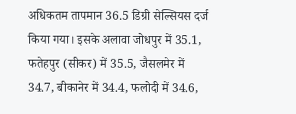अधिकतम तापमान 36.5 डिग्री सेल्सियस दर्ज किया गया। इसके अलावा जोधपुर में 35.1, फतेहपुर (सीकर) में 35.5, जैसलमेर में 34.7, बीकानेर में 34.4, फलोदी में 34.6,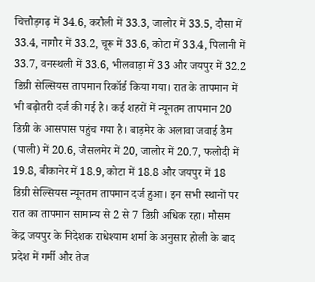चित्तौड़गढ़ में 34.6, करौली में 33.3, जालोर में 33.5, दौसा में 33.4, नागौर में 33.2, चूरू में 33.6, कोटा में 33.4, पिलानी में 33.7, वनस्थली में 33.6, भीलवाड़ा में 33 और जयपुर में 32.2 डिग्री सेल्सियस तापमान रिकॉर्ड किया गया। रात के तापमान में भी बढ़ोतरी दर्ज की गई है। कई शहरों में न्यूनतम तापमान 20 डिग्री के आसपास पहुंच गया है। बाड़मेर के अलावा जवाई डैम (पाली) में 20.6, जैसलमेर में 20, जालोर में 20.7, फलोदी में 19.8, बीकानेर में 18.9, कोटा में 18.8 और जयपुर में 18 डिग्री सेल्सियस न्यूनतम तापमान दर्ज हुआ। इन सभी स्थानों पर रात का तापमान सामान्य से 2 से 7 डिग्री अधिक रहा। मौसम केंद्र जयपुर के निदेशक राधेश्याम शर्मा के अनुसार होली के बाद प्रदेश में गर्मी और तेज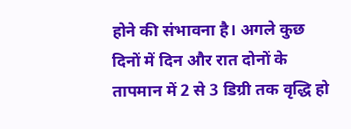होने की संभावना है। अगले कुछ दिनों में दिन और रात दोनों के तापमान में 2 से 3 डिग्री तक वृद्धि हो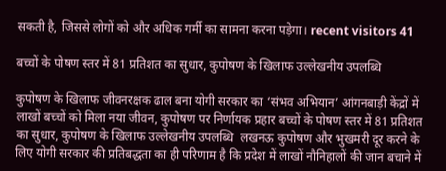सकती है, जिससे लोगों को और अधिक गर्मी का सामना करना पड़ेगा। recent visitors 41

बच्चों के पोषण स्तर में 81 प्रतिशत का सुधार, कुपोषण के खिलाफ उल्लेखनीय उपलब्धि

कुपोषण के खिलाफ जीवनरक्षक ढाल बना योगी सरकार का ‘संभव अभियान’ आंगनबाड़ी केंद्रों में लाखों बच्चों को मिला नया जीवन, कुपोषण पर निर्णायक प्रहार बच्चों के पोषण स्तर में 81 प्रतिशत का सुधार, कुपोषण के खिलाफ उल्लेखनीय उपलब्धि  लखनऊ कुपोषण और भुखमरी दूर करने के लिए योगी सरकार की प्रतिबद्धता का ही परिणाम है कि प्रदेश में लाखों नौनिहालों की जान बचाने में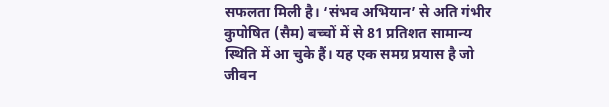सफलता मिली है। ‘संभव अभियान’ से अति गंभीर कुपोषित (सैम) बच्चों में से 81 प्रतिशत सामान्य स्थिति में आ चुके हैं। यह एक समग्र प्रयास है जो जीवन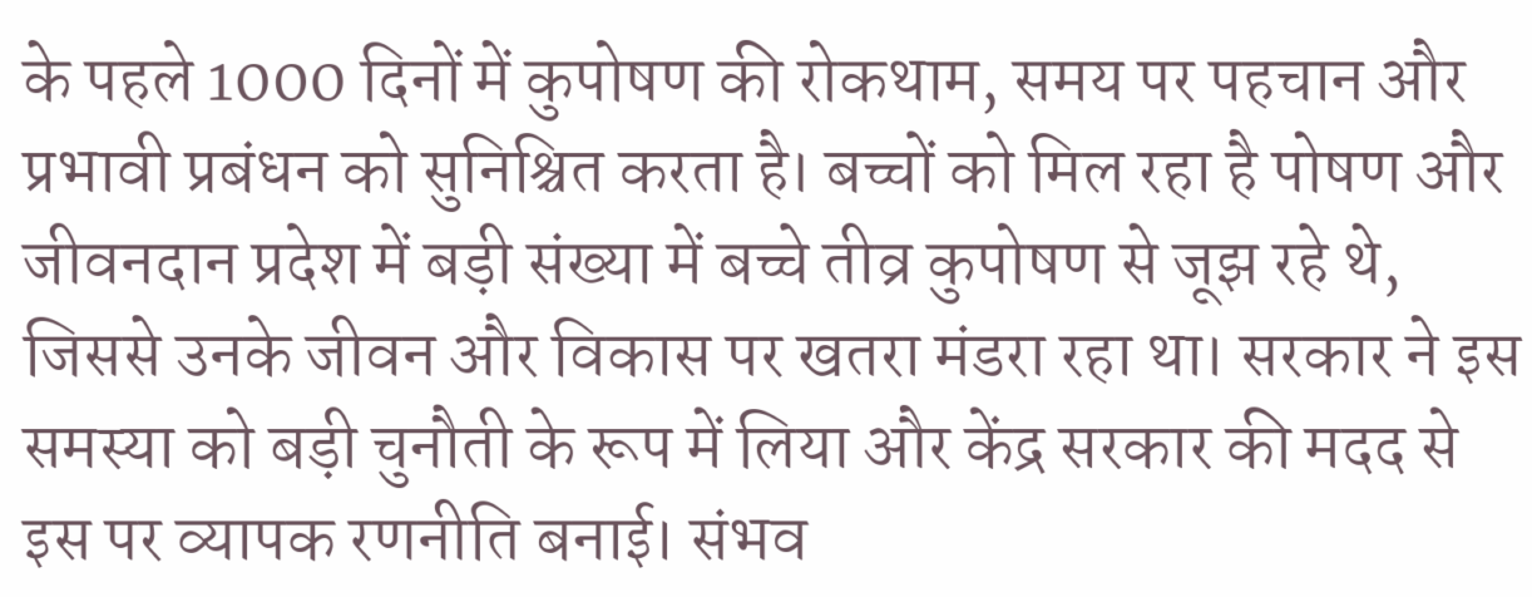के पहले 1000 दिनों में कुपोषण की रोकथाम, समय पर पहचान और प्रभावी प्रबंधन को सुनिश्चित करता है। बच्चों को मिल रहा है पोषण और जीवनदान प्रदेश में बड़ी संख्या में बच्चे तीव्र कुपोषण से जूझ रहे थे, जिससे उनके जीवन और विकास पर खतरा मंडरा रहा था। सरकार ने इस समस्या को बड़ी चुनौती के रूप में लिया और केंद्र सरकार की मदद से इस पर व्यापक रणनीति बनाई। संभव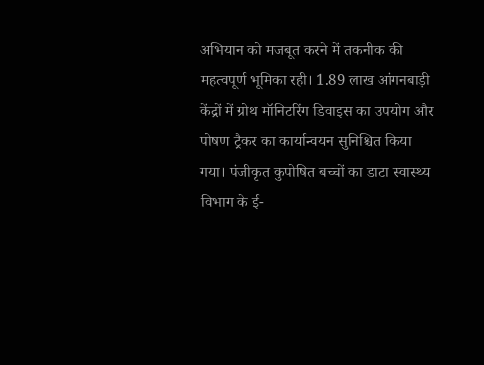अभियान को मजबूत करने में तकनीक की महत्वपूर्ण भूमिका रही। 1.89 लाख आंगनबाड़ी केंद्रों में ग्रोथ मॉनिटरिंग डिवाइस का उपयोग और पोषण ट्रैकर का कार्यान्वयन सुनिश्चित किया गया। पंजीकृत कुपोषित बच्चों का डाटा स्वास्थ्य विभाग के ई-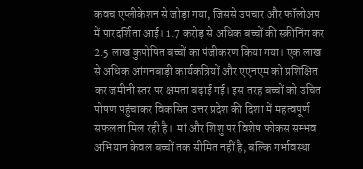कवच एप्लीकेशन से जोड़ा गया, जिससे उपचार और फॉलोअप में पारदर्शिता आई। 1.7 करोड़ से अधिक बच्चों की स्क्रीनिंग कर 2.5 लाख कुपोषित बच्चों का पंजीकरण किया गया। एक लाख से अधिक आंगनबाड़ी कार्यकत्रियों और एएनएम को प्रशिक्षित कर जमीनी स्तर पर क्षमता बढ़ाई गई। इस तरह बच्चों को उचित पोषण पहुंचाकर विकसित उत्तर प्रदेश की दिशा में महत्वपूर्ण सफलता मिल रही है।  मां और शिशु पर विशेष फोकस सम्भव अभियान केवल बच्चों तक सीमित नहीं है, बल्कि गर्भावस्था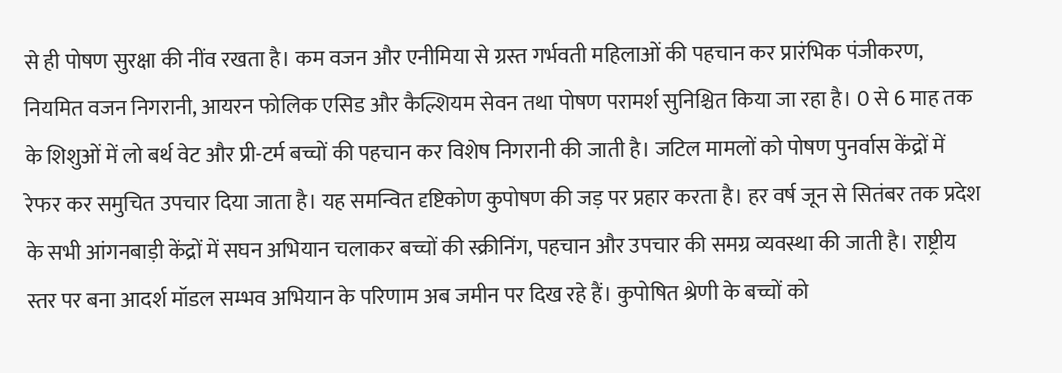से ही पोषण सुरक्षा की नींव रखता है। कम वजन और एनीमिया से ग्रस्त गर्भवती महिलाओं की पहचान कर प्रारंभिक पंजीकरण, नियमित वजन निगरानी, आयरन फोलिक एसिड और कैल्शियम सेवन तथा पोषण परामर्श सुनिश्चित किया जा रहा है। 0 से 6 माह तक के शिशुओं में लो बर्थ वेट और प्री-टर्म बच्चों की पहचान कर विशेष निगरानी की जाती है। जटिल मामलों को पोषण पुनर्वास केंद्रों में रेफर कर समुचित उपचार दिया जाता है। यह समन्वित दृष्टिकोण कुपोषण की जड़ पर प्रहार करता है। हर वर्ष जून से सितंबर तक प्रदेश के सभी आंगनबाड़ी केंद्रों में सघन अभियान चलाकर बच्चों की स्क्रीनिंग, पहचान और उपचार की समग्र व्यवस्था की जाती है। राष्ट्रीय स्तर पर बना आदर्श मॉडल सम्भव अभियान के परिणाम अब जमीन पर दिख रहे हैं। कुपोषित श्रेणी के बच्चों को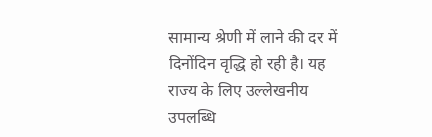सामान्य श्रेणी में लाने की दर में दिनोंदिन वृद्धि हो रही है। यह राज्य के लिए उल्लेखनीय उपलब्धि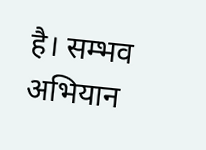है। सम्भव अभियान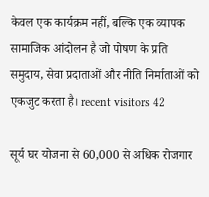केवल एक कार्यक्रम नहीं, बल्कि एक व्यापक सामाजिक आंदोलन है जो पोषण के प्रति समुदाय, सेवा प्रदाताओं और नीति निर्माताओं को एकजुट करता है। recent visitors 42

सूर्य घर योजना से 60,000 से अधिक रोजगार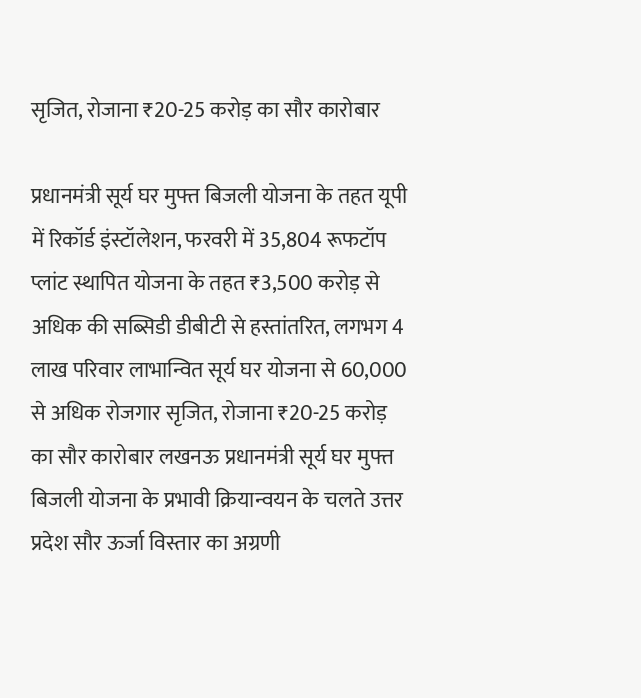सृजित, रोजाना ₹20-25 करोड़ का सौर कारोबार

प्रधानमंत्री सूर्य घर मुफ्त बिजली योजना के तहत यूपी में रिकॉर्ड इंस्टॉलेशन, फरवरी में 35,804 रूफटॉप प्लांट स्थापित योजना के तहत ₹3,500 करोड़ से अधिक की सब्सिडी डीबीटी से हस्तांतरित, लगभग 4 लाख परिवार लाभान्वित सूर्य घर योजना से 60,000 से अधिक रोजगार सृजित, रोजाना ₹20-25 करोड़ का सौर कारोबार लखनऊ प्रधानमंत्री सूर्य घर मुफ्त बिजली योजना के प्रभावी क्रियान्वयन के चलते उत्तर प्रदेश सौर ऊर्जा विस्तार का अग्रणी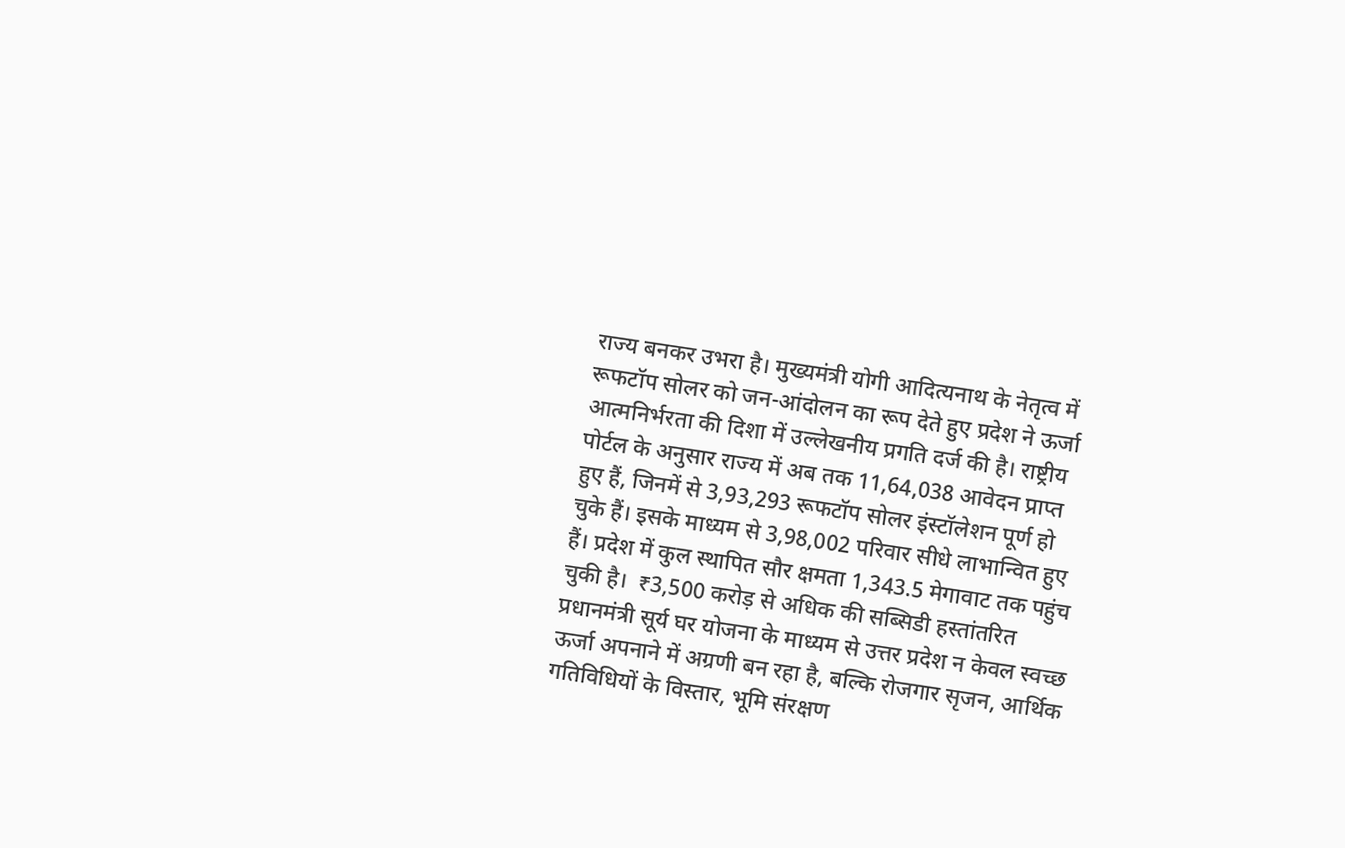राज्य बनकर उभरा है। मुख्यमंत्री योगी आदित्यनाथ के नेतृत्व में रूफटॉप सोलर को जन-आंदोलन का रूप देते हुए प्रदेश ने ऊर्जा आत्मनिर्भरता की दिशा में उल्लेखनीय प्रगति दर्ज की है। राष्ट्रीय पोर्टल के अनुसार राज्य में अब तक 11,64,038 आवेदन प्राप्त हुए हैं, जिनमें से 3,93,293 रूफटॉप सोलर इंस्टॉलेशन पूर्ण हो चुके हैं। इसके माध्यम से 3,98,002 परिवार सीधे लाभान्वित हुए हैं। प्रदेश में कुल स्थापित सौर क्षमता 1,343.5 मेगावाट तक पहुंच चुकी है।  ₹3,500 करोड़ से अधिक की सब्सिडी हस्तांतरित प्रधानमंत्री सूर्य घर योजना के माध्यम से उत्तर प्रदेश न केवल स्वच्छ ऊर्जा अपनाने में अग्रणी बन रहा है, बल्कि रोजगार सृजन, आर्थिक गतिविधियों के विस्तार, भूमि संरक्षण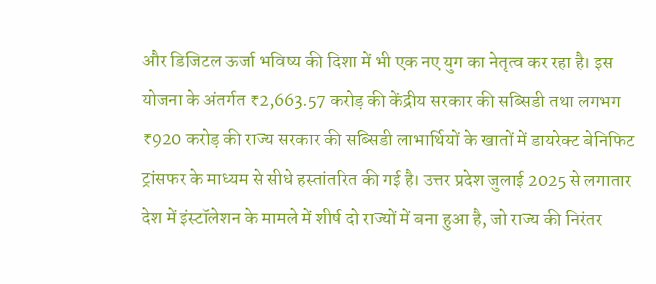और डिजिटल ऊर्जा भविष्य की दिशा में भी एक नए युग का नेतृत्व कर रहा है। इस योजना के अंतर्गत ₹2,663.57 करोड़ की केंद्रीय सरकार की सब्सिडी तथा लगभग ₹920 करोड़ की राज्य सरकार की सब्सिडी लाभार्थियों के खातों में डायरेक्ट बेनिफिट ट्रांसफर के माध्यम से सीधे हस्तांतरित की गई है। उत्तर प्रदेश जुलाई 2025 से लगातार देश में इंस्टॉलेशन के मामले में शीर्ष दो राज्यों में बना हुआ है, जो राज्य की निरंतर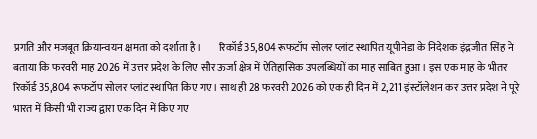प्रगति और मजबूत क्रियान्वयन क्षमता को दर्शाता है।        रिकॉर्ड 35,804 रूफटॉप सोलर प्लांट स्थापित यूपीनेडा के निदेशक इंद्रजीत सिंह ने बताया कि फरवरी माह 2026 में उत्तर प्रदेश के लिए सौर ऊर्जा क्षेत्र में ऐतिहासिक उपलब्धियों का माह साबित हुआ। इस एक माह के भीतर रिकॉर्ड 35,804 रूफटॉप सोलर प्लांट स्थापित किए गए। साथ ही 28 फरवरी 2026 को एक ही दिन में 2,211 इंस्टॉलेशन कर उत्तर प्रदेश ने पूरे भारत में किसी भी राज्य द्वारा एक दिन में किए गए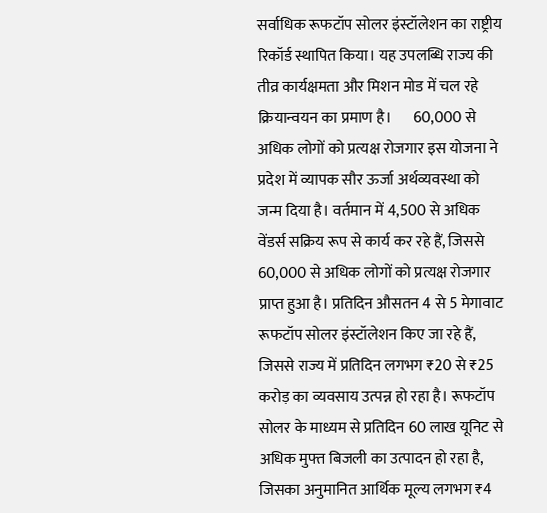सर्वाधिक रूफटॉप सोलर इंस्टॉलेशन का राष्ट्रीय रिकॉर्ड स्थापित किया। यह उपलब्धि राज्य की तीव्र कार्यक्षमता और मिशन मोड में चल रहे क्रियान्वयन का प्रमाण है।       60,000 से अधिक लोगों को प्रत्यक्ष रोजगार इस योजना ने प्रदेश में व्यापक सौर ऊर्जा अर्थव्यवस्था को जन्म दिया है। वर्तमान में 4,500 से अधिक वेंडर्स सक्रिय रूप से कार्य कर रहे हैं, जिससे 60,000 से अधिक लोगों को प्रत्यक्ष रोजगार प्राप्त हुआ है। प्रतिदिन औसतन 4 से 5 मेगावाट रूफटॉप सोलर इंस्टॉलेशन किए जा रहे हैं, जिससे राज्य में प्रतिदिन लगभग ₹20 से ₹25 करोड़ का व्यवसाय उत्पन्न हो रहा है। रूफटॉप सोलर के माध्यम से प्रतिदिन 60 लाख यूनिट से अधिक मुफ्त बिजली का उत्पादन हो रहा है, जिसका अनुमानित आर्थिक मूल्य लगभग ₹4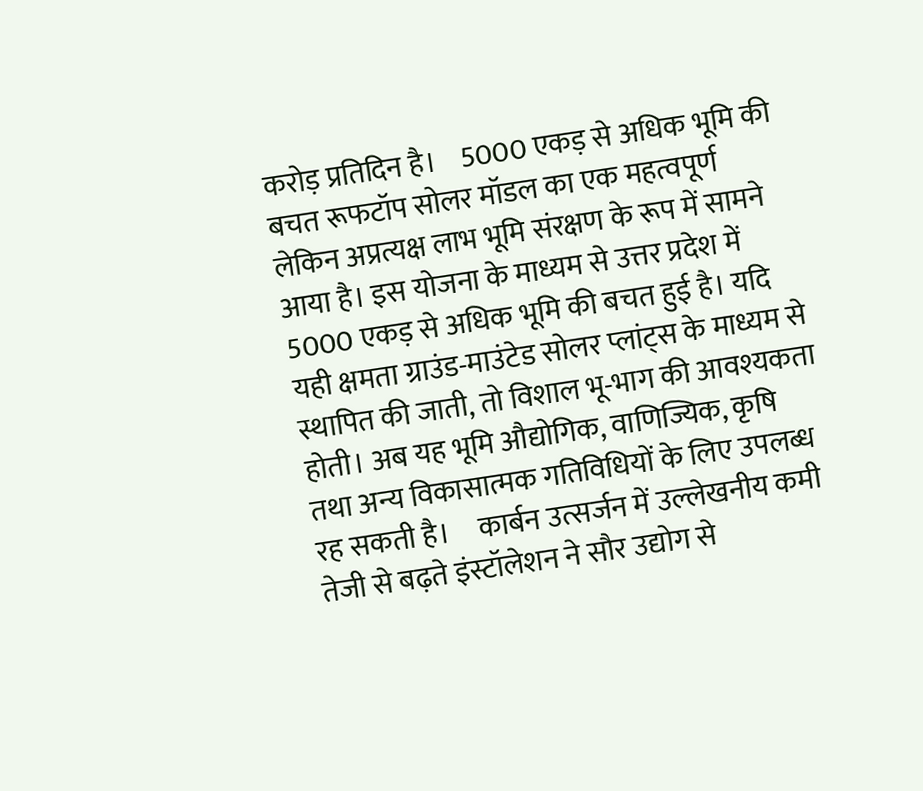करोड़ प्रतिदिन है।    5000 एकड़ से अधिक भूमि की बचत रूफटॉप सोलर मॉडल का एक महत्वपूर्ण लेकिन अप्रत्यक्ष लाभ भूमि संरक्षण के रूप में सामने आया है। इस योजना के माध्यम से उत्तर प्रदेश में 5000 एकड़ से अधिक भूमि की बचत हुई है। यदि यही क्षमता ग्राउंड-माउंटेड सोलर प्लांट्स के माध्यम से स्थापित की जाती, तो विशाल भू-भाग की आवश्यकता होती। अब यह भूमि औद्योगिक, वाणिज्यिक, कृषि तथा अन्य विकासात्मक गतिविधियों के लिए उपलब्ध रह सकती है।     कार्बन उत्सर्जन में उल्लेखनीय कमी तेजी से बढ़ते इंस्टॉलेशन ने सौर उद्योग से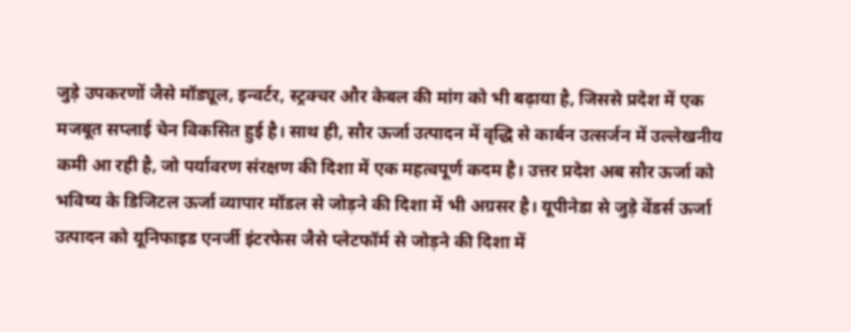जुड़े उपकरणों जैसे मॉड्यूल, इन्वर्टर, स्ट्रक्चर और केबल की मांग को भी बढ़ाया है, जिससे प्रदेश में एक मजबूत सप्लाई चेन विकसित हुई है। साथ ही, सौर ऊर्जा उत्पादन में वृद्धि से कार्बन उत्सर्जन में उल्लेखनीय कमी आ रही है, जो पर्यावरण संरक्षण की दिशा में एक महत्वपूर्ण कदम है। उत्तर प्रदेश अब सौर ऊर्जा को भविष्य के डिजिटल ऊर्जा व्यापार मॉडल से जोड़ने की दिशा में भी अग्रसर है। यूपीनेडा से जुड़े वेंडर्स ऊर्जा उत्पादन को यूनिफाइड एनर्जी इंटरफेस जैसे प्लेटफॉर्म से जोड़ने की दिशा में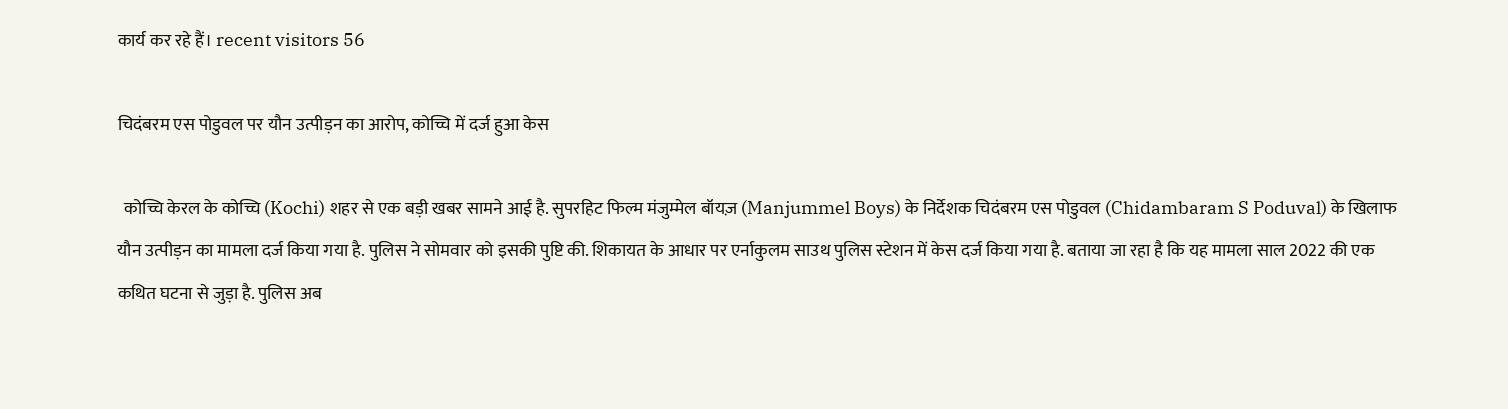कार्य कर रहे हैं। recent visitors 56

चिदंबरम एस पोडुवल पर यौन उत्पीड़न का आरोप, कोच्चि में दर्ज हुआ केस

  कोच्चि केरल के कोच्चि (Kochi) शहर से एक बड़ी खबर सामने आई है. सुपरहिट फिल्म मंजुम्मेल बॉयज़ (Manjummel Boys) के निर्देशक चिदंबरम एस पोडुवल (Chidambaram S Poduval) के खिलाफ यौन उत्पीड़न का मामला दर्ज किया गया है. पुलिस ने सोमवार को इसकी पुष्टि की. शिकायत के आधार पर एर्नाकुलम साउथ पुलिस स्टेशन में केस दर्ज किया गया है. बताया जा रहा है कि यह मामला साल 2022 की एक कथित घटना से जुड़ा है. पुलिस अब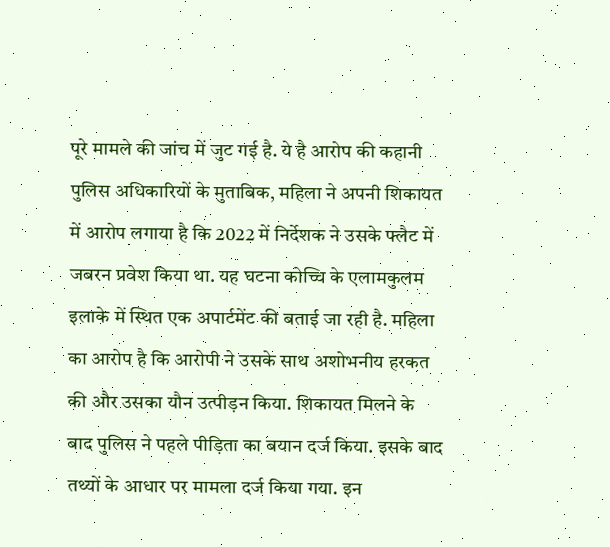पूरे मामले की जांच में जुट गई है. ये है आरोप की कहानी पुलिस अधिकारियों के मुताबिक, महिला ने अपनी शिकायत में आरोप लगाया है कि 2022 में निर्देशक ने उसके फ्लैट में जबरन प्रवेश किया था. यह घटना कोच्चि के एलामकुलम इलाके में स्थित एक अपार्टमेंट की बताई जा रही है. महिला का आरोप है कि आरोपी ने उसके साथ अशोभनीय हरकत की और उसका यौन उत्पीड़न किया. शिकायत मिलने के बाद पुलिस ने पहले पीड़िता का बयान दर्ज किया. इसके बाद तथ्यों के आधार पर मामला दर्ज किया गया. इन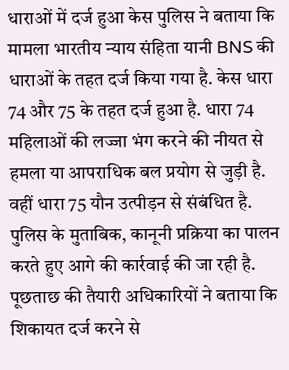धाराओं में दर्ज हुआ केस पुलिस ने बताया कि मामला भारतीय न्याय संहिता यानी BNS की धाराओं के तहत दर्ज किया गया है. केस धारा 74 और 75 के तहत दर्ज हुआ है. धारा 74 महिलाओं की लज्जा भंग करने की नीयत से हमला या आपराधिक बल प्रयोग से जुड़ी है. वहीं धारा 75 यौन उत्पीड़न से संबंधित है. पुलिस के मुताबिक, कानूनी प्रक्रिया का पालन करते हुए आगे की कार्रवाई की जा रही है. पूछताछ की तैयारी अधिकारियों ने बताया कि शिकायत दर्ज करने से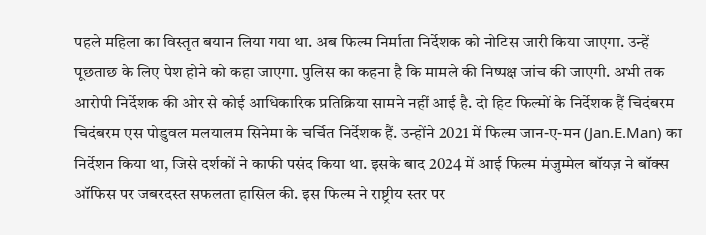पहले महिला का विस्तृत बयान लिया गया था. अब फिल्म निर्माता निर्देशक को नोटिस जारी किया जाएगा. उन्हें पूछताछ के लिए पेश होने को कहा जाएगा. पुलिस का कहना है कि मामले की निष्पक्ष जांच की जाएगी. अभी तक आरोपी निर्देशक की ओर से कोई आधिकारिक प्रतिक्रिया सामने नहीं आई है. दो हिट फिल्मों के निर्देशक हैं चिदंबरम चिदंबरम एस पोडुवल मलयालम सिनेमा के चर्चित निर्देशक हैं. उन्होंने 2021 में फिल्म जान-ए-मन (Jan.E.Man) का निर्देशन किया था, जिसे दर्शकों ने काफी पसंद किया था. इसके बाद 2024 में आई फिल्म मंजुम्मेल बॉयज़ ने बॉक्स ऑफिस पर जबरदस्त सफलता हासिल की. इस फिल्म ने राष्ट्रीय स्तर पर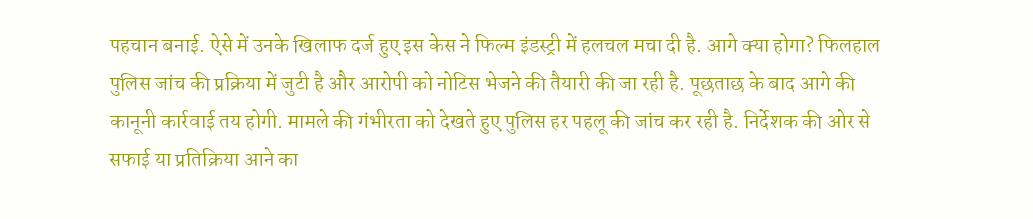पहचान बनाई. ऐसे में उनके खिलाफ दर्ज हुए इस केस ने फिल्म इंडस्ट्री में हलचल मचा दी है. आगे क्या होगा? फिलहाल पुलिस जांच की प्रक्रिया में जुटी है और आरोपी को नोटिस भेजने की तैयारी की जा रही है. पूछताछ के बाद आगे की कानूनी कार्रवाई तय होगी. मामले की गंभीरता को देखते हुए पुलिस हर पहलू की जांच कर रही है. निर्देशक की ओर से सफाई या प्रतिक्रिया आने का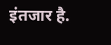इंतजार है.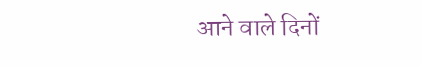आने वाले दिनों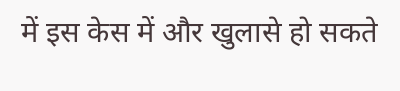में इस केस में और खुलासे हो सकते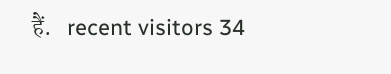हैं.   recent visitors 34